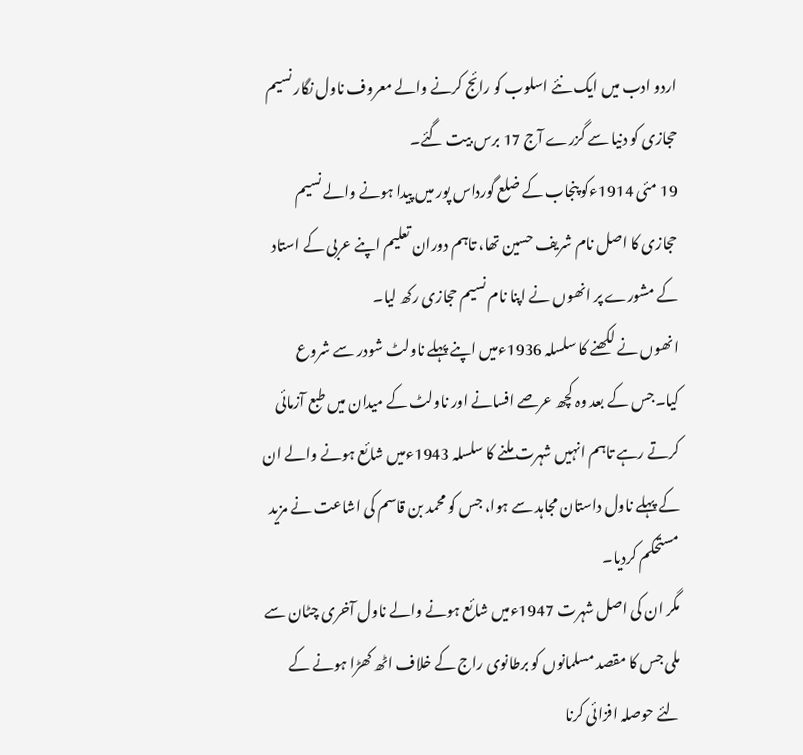اردو ادب میں ایک نئے اسلوب کو رائج کرنے والے معروف ناول نگار نسیم حجازی کو دنیا سے گزرے آج 17 برس بیت گئے۔
19 مئی 1914ءکو پنجاب کے ضلع گورداس پور میں پیدا ہونے والے نسیم حجازی کا اصل نام شریف حسین تھا، تاہم دوران تعلیم اپنے عربی کے استاد کے مشورے پر انھوں نے اپنا نام نسیم حجازی رکھ لیا۔
انھوں نے لکھنے کا سلسلہ 1936ءمیں اپنے پہلے ناولٹ شودر سے شروع کیا۔جس کے بعد وہ کچھ عرصے افسانے اور ناولٹ کے میدان میں طبع آزمائی کرتے رہے تاہم انہیں شہرت ملنے کا سلسلہ 1943ءمیں شائع ہونے والے ان کے پہلے ناول داستان مجاہد سے ہوا، جس کو محمد بن قاسم کی اشاعت نے مزید مستحکم کردیا۔
مگر ان کی اصل شہرت 1947ءمیں شائع ہونے والے ناول آخری چٹان سے ملی جس کا مقصد مسلمانوں کو برطانوی راج کے خلاف اٹھ کھڑا ہونے کے لئے حوصلہ افزائی کرنا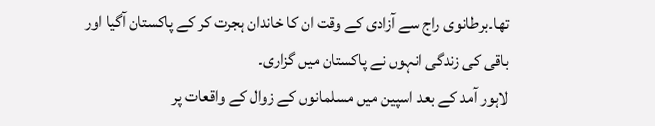تھا۔برطانوی راج سے آزادی کے وقت ان کا خاندان ہجرت کر کے پاکستان آگیا اور باقی کی زندگی انہوں نے پاکستان میں گزاری۔
لاہور آمد کے بعد اسپین میں مسلمانوں کے زوال کے واقعات پر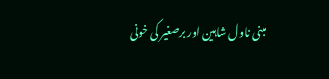مبنی ناول شاہین اور برصغیر کی خونی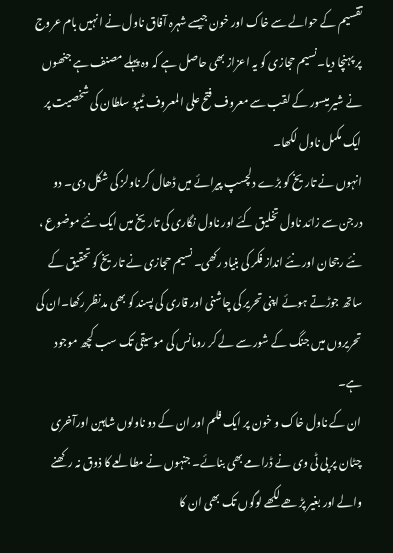تقسیم کے حوالے سے خاک اور خون جیسے شہرہ آفاق ناول نے انہیں بام عروج پر پہنچا دیا۔نسیم حجازی کو یہ اعزاز بھی حاصل ہے کہ وہ پہلے مصنف ہے جنھوں نے شیر میسور کے لقب سے معروف فتح علی المعروف ٹیپو سلطان کی شخصیت پر ایک مکمل ناول لکھا۔
انہوں نے تاریخ کو بڑے دلچسپ پیرائے میں ڈھال کر ناولز کی شکل دی۔ دو درجن سے زائد ناول تخلیق کئے اور ناول نگاری کی تاریخ میں ایک نئے موضوع ، نئے رجحان اور نئے انداز فکر کی بنیاد رکھی۔ نسیم حجازی نے تاریخ کو تحقیق کے ساتھ جوڑتے ہوئے اپنی تحریر کی چاشنی اور قاری کی پسند کو بھی مدنظر رکھا۔ان کی تحریروں میں جنگ کے شور سے لے کر رومانس کی موسیقی تک سب کچھ موجود ہے۔
ان کے ناول خاک و خون پر ایک فلم اور ان کے دو ناولوں شاہین اورآخری چٹان پر پی ٹی وی نے ڈرامے بھی بنائے۔ جنہوں نے مطالعے کا ذوق نہ رکھنے والے اور بغیر پڑ ھے لکھے لوگوں تک بھی ان کا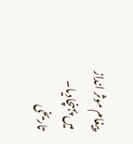پیغام موثر انداز میں پہنچادیا۔
تاریخی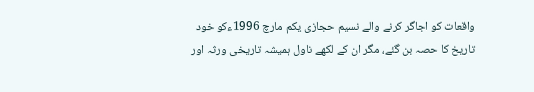واقعات کو اجاگر کرنے والے نسیم حجازی یکم مارچ 1996ءکو خود تاریخ کا حصہ بن گئے، مگر ان کے لکھے ناول ہمیشہ تاریخی ورثہ اور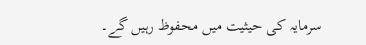سرمایہ کی حیثیت میں محفوظ رہیں گے۔